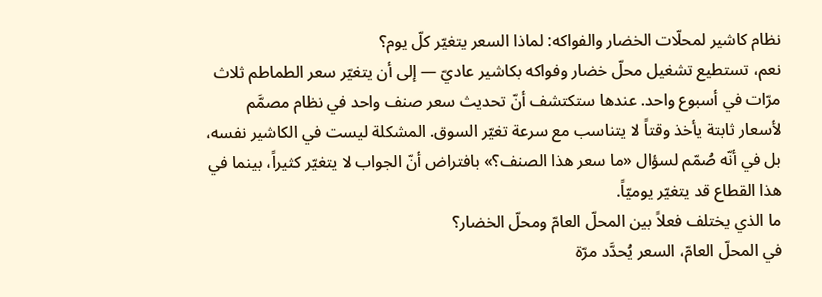نظام كاشير لمحلّات الخضار والفواكه: لماذا السعر يتغيّر كلّ يوم؟
نعم، تستطيع تشغيل محلّ خضار وفواكه بكاشير عاديّ — إلى أن يتغيّر سعر الطماطم ثلاث مرّات في أسبوع واحد. عندها ستكتشف أنّ تحديث سعر صنف واحد في نظام مصمَّم لأسعار ثابتة يأخذ وقتاً لا يتناسب مع سرعة تغيّر السوق. المشكلة ليست في الكاشير نفسه، بل في أنّه صُمّم لسؤال «ما سعر هذا الصنف؟» بافتراض أنّ الجواب لا يتغيّر كثيراً، بينما في هذا القطاع قد يتغيّر يوميّاً.
ما الذي يختلف فعلاً بين المحلّ العامّ ومحلّ الخضار؟
في المحلّ العامّ، السعر يُحدَّد مرّة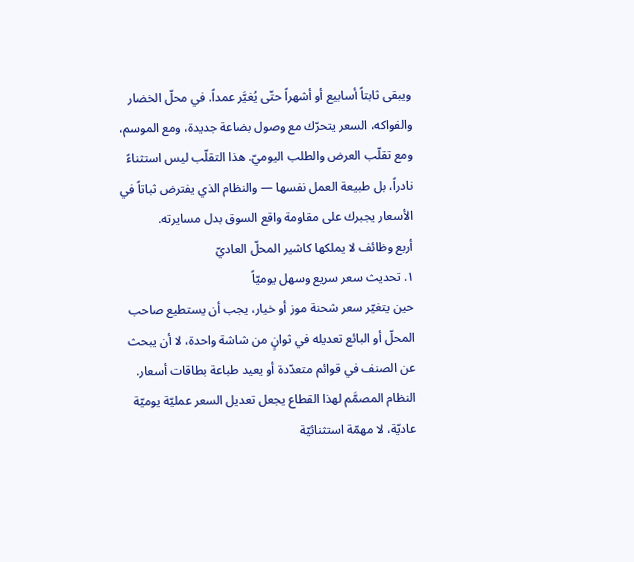ويبقى ثابتاً أسابيع أو أشهراً حتّى يُغيَّر عمداً. في محلّ الخضار والفواكه، السعر يتحرّك مع وصول بضاعة جديدة، ومع الموسم، ومع تقلّب العرض والطلب اليوميّ. هذا التقلّب ليس استثناءً نادراً، بل طبيعة العمل نفسها — والنظام الذي يفترض ثباتاً في الأسعار يجبرك على مقاومة واقع السوق بدل مسايرته.
أربع وظائف لا يملكها كاشير المحلّ العاديّ
١. تحديث سعر سريع وسهل يوميّاً
حين يتغيّر سعر شحنة موز أو خيار، يجب أن يستطيع صاحب المحلّ أو البائع تعديله في ثوانٍ من شاشة واحدة، لا أن يبحث عن الصنف في قوائم متعدّدة أو يعيد طباعة بطاقات أسعار. النظام المصمَّم لهذا القطاع يجعل تعديل السعر عمليّة يوميّة عاديّة، لا مهمّة استثنائيّة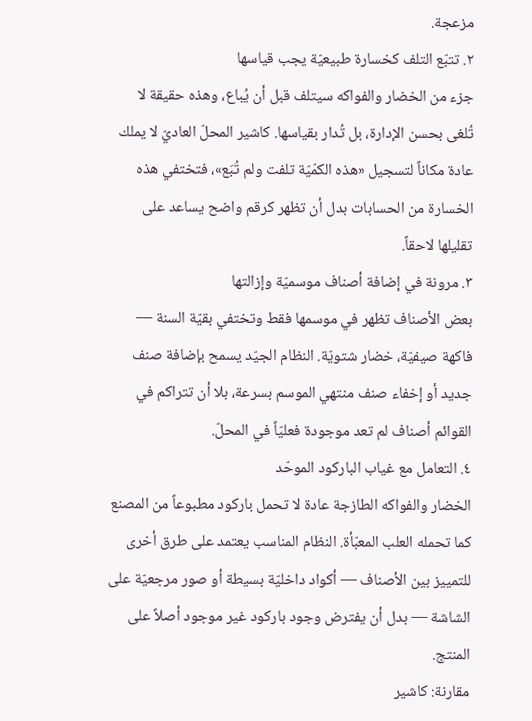مزعجة.
٢. تتبّع التلف كخسارة طبيعيّة يجب قياسها
جزء من الخضار والفواكه سيتلف قبل أن يُباع، وهذه حقيقة لا تُلغى بحسن الإدارة، بل تُدار بقياسها. كاشير المحلّ العاديّ لا يملك عادة مكاناً لتسجيل «هذه الكمّيّة تلفت ولم تُبَع»، فتختفي هذه الخسارة من الحسابات بدل أن تظهر كرقم واضح يساعد على تقليلها لاحقاً.
٣. مرونة في إضافة أصناف موسميّة وإزالتها
بعض الأصناف تظهر في موسمها فقط وتختفي بقيّة السنة — فاكهة صيفيّة، خضار شتويّة. النظام الجيّد يسمح بإضافة صنف جديد أو إخفاء صنف منتهي الموسم بسرعة، بلا أن تتراكم في القوائم أصناف لم تعد موجودة فعليّاً في المحلّ.
٤. التعامل مع غياب الباركود الموحّد
الخضار والفواكه الطازجة عادة لا تحمل باركود مطبوعاً من المصنع كما تحمله العلب المعبّأة. النظام المناسب يعتمد على طرق أخرى للتمييز بين الأصناف — أكواد داخليّة بسيطة أو صور مرجعيّة على الشاشة — بدل أن يفترض وجود باركود غير موجود أصلاً على المنتج.
مقارنة: كاشير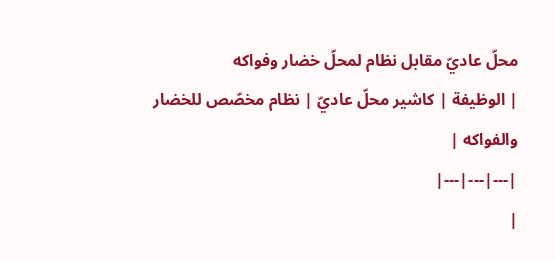محلّ عاديّ مقابل نظام لمحلّ خضار وفواكه
| الوظيفة | كاشير محلّ عاديّ | نظام مخصّص للخضار والفواكه |
|---|---|---|
|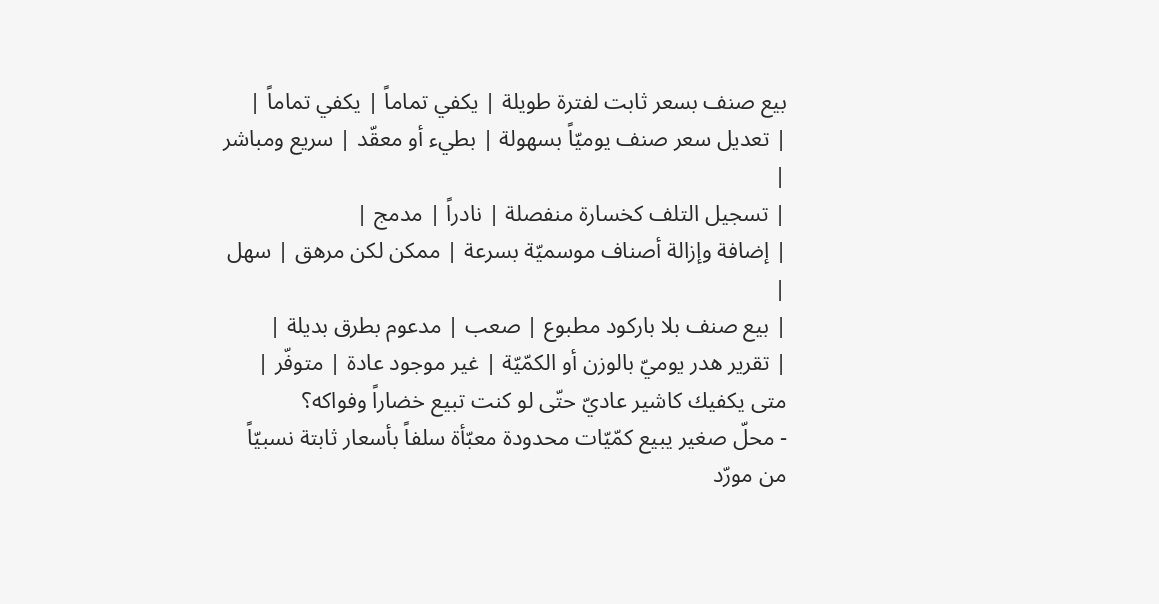بيع صنف بسعر ثابت لفترة طويلة | يكفي تماماً | يكفي تماماً |
| تعديل سعر صنف يوميّاً بسهولة | بطيء أو معقّد | سريع ومباشر |
| تسجيل التلف كخسارة منفصلة | نادراً | مدمج |
| إضافة وإزالة أصناف موسميّة بسرعة | ممكن لكن مرهق | سهل |
| بيع صنف بلا باركود مطبوع | صعب | مدعوم بطرق بديلة |
| تقرير هدر يوميّ بالوزن أو الكمّيّة | غير موجود عادة | متوفّر |
متى يكفيك كاشير عاديّ حتّى لو كنت تبيع خضاراً وفواكه؟
- محلّ صغير يبيع كمّيّات محدودة معبّأة سلفاً بأسعار ثابتة نسبيّاً من مورّد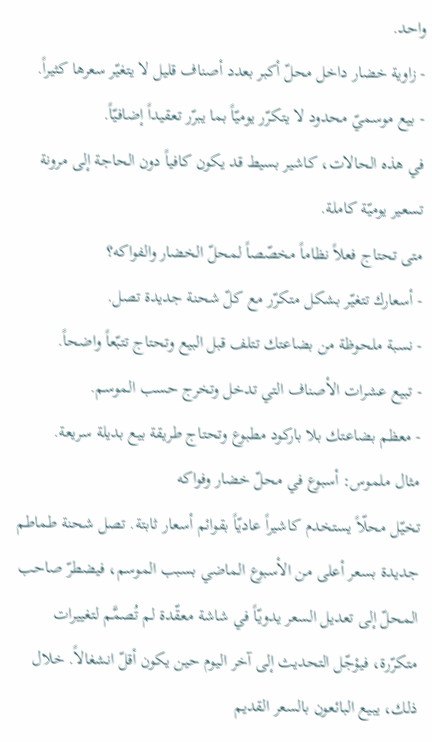واحد.
- زاوية خضار داخل محلّ أكبر بعدد أصناف قليل لا يتغيّر سعرها كثيراً.
- بيع موسميّ محدود لا يتكرّر يوميّاً بما يبرّر تعقيداً إضافيّاً.
في هذه الحالات، كاشير بسيط قد يكون كافياً دون الحاجة إلى مرونة تسعير يوميّة كاملة.
متى تحتاج فعلاً نظاماً مخصّصاً لمحلّ الخضار والفواكه؟
- أسعارك تتغيّر بشكل متكرّر مع كلّ شحنة جديدة تصل.
- نسبة ملحوظة من بضاعتك تتلف قبل البيع وتحتاج تتبّعاً واضحاً.
- تبيع عشرات الأصناف التي تدخل وتخرج حسب الموسم.
- معظم بضاعتك بلا باركود مطبوع وتحتاج طريقة بيع بديلة سريعة.
مثال ملموس: أسبوع في محلّ خضار وفواكه
تخيّل محلّاً يستخدم كاشيراً عاديّاً بقوائم أسعار ثابتة. تصل شحنة طماطم جديدة بسعر أعلى من الأسبوع الماضي بسبب الموسم، فيضطرّ صاحب المحلّ إلى تعديل السعر يدويّاً في شاشة معقّدة لم تُصمَّم لتغييرات متكرّرة، فيؤجّل التحديث إلى آخر اليوم حين يكون أقلّ انشغالاً. خلال ذلك، يبيع البائعون بالسعر القديم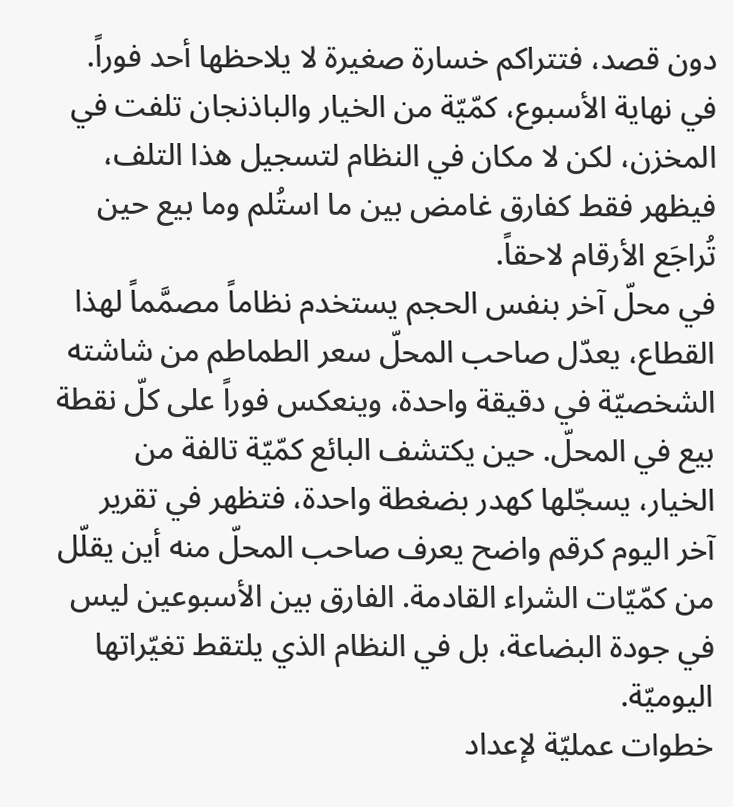دون قصد، فتتراكم خسارة صغيرة لا يلاحظها أحد فوراً. في نهاية الأسبوع، كمّيّة من الخيار والباذنجان تلفت في المخزن، لكن لا مكان في النظام لتسجيل هذا التلف، فيظهر فقط كفارق غامض بين ما استُلم وما بيع حين تُراجَع الأرقام لاحقاً.
في محلّ آخر بنفس الحجم يستخدم نظاماً مصمَّماً لهذا القطاع، يعدّل صاحب المحلّ سعر الطماطم من شاشته الشخصيّة في دقيقة واحدة، وينعكس فوراً على كلّ نقطة بيع في المحلّ. حين يكتشف البائع كمّيّة تالفة من الخيار، يسجّلها كهدر بضغطة واحدة، فتظهر في تقرير آخر اليوم كرقم واضح يعرف صاحب المحلّ منه أين يقلّل من كمّيّات الشراء القادمة. الفارق بين الأسبوعين ليس في جودة البضاعة، بل في النظام الذي يلتقط تغيّراتها اليوميّة.
خطوات عمليّة لإعداد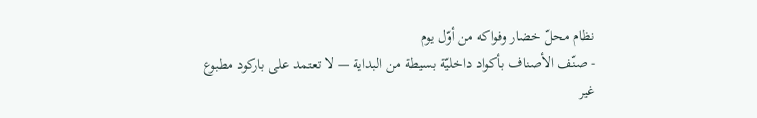نظام محلّ خضار وفواكه من أوّل يوم
- صنّف الأصناف بأكواد داخليّة بسيطة من البداية — لا تعتمد على باركود مطبوع غير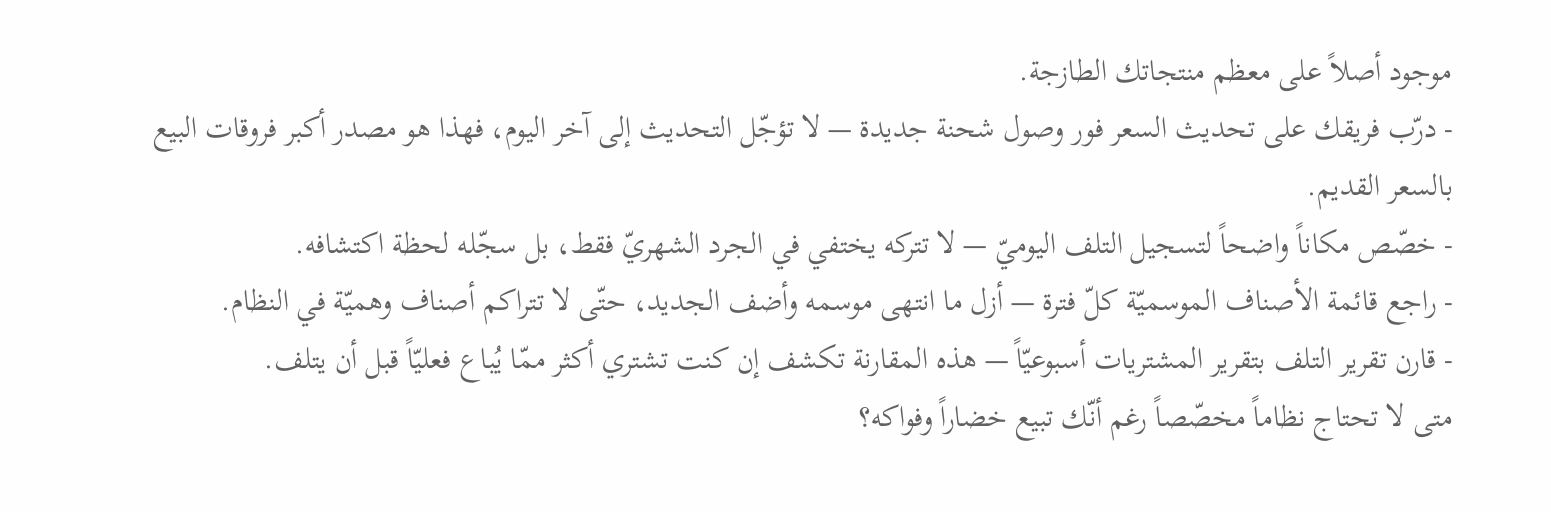موجود أصلاً على معظم منتجاتك الطازجة.
- درّب فريقك على تحديث السعر فور وصول شحنة جديدة — لا تؤجّل التحديث إلى آخر اليوم، فهذا هو مصدر أكبر فروقات البيع بالسعر القديم.
- خصّص مكاناً واضحاً لتسجيل التلف اليوميّ — لا تتركه يختفي في الجرد الشهريّ فقط، بل سجّله لحظة اكتشافه.
- راجع قائمة الأصناف الموسميّة كلّ فترة — أزل ما انتهى موسمه وأضف الجديد، حتّى لا تتراكم أصناف وهميّة في النظام.
- قارن تقرير التلف بتقرير المشتريات أسبوعيّاً — هذه المقارنة تكشف إن كنت تشتري أكثر ممّا يُباع فعليّاً قبل أن يتلف.
متى لا تحتاج نظاماً مخصّصاً رغم أنّك تبيع خضاراً وفواكه؟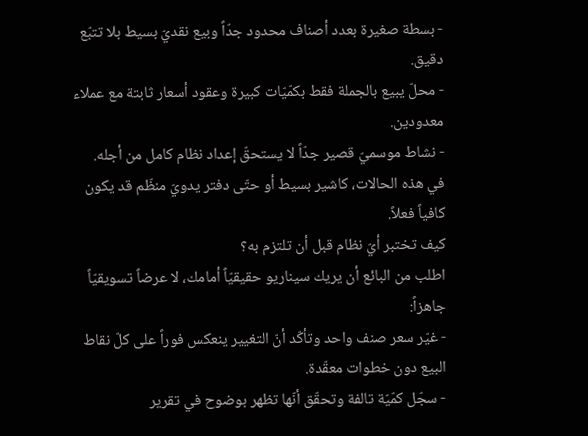- بسطة صغيرة بعدد أصناف محدود جدّاً وبيع نقديّ بسيط بلا تتبّع دقيق.
- محلّ يبيع بالجملة فقط بكمّيّات كبيرة وعقود أسعار ثابتة مع عملاء معدودين.
- نشاط موسميّ قصير جدّاً لا يستحقّ إعداد نظام كامل من أجله.
في هذه الحالات، كاشير بسيط أو حتّى دفتر يدويّ منظّم قد يكون كافياً فعلاً.
كيف تختبر أيّ نظام قبل أن تلتزم به؟
اطلب من البائع أن يريك سيناريو حقيقيّاً أمامك، لا عرضاً تسويقيّاً جاهزاً:
- غيّر سعر صنف واحد وتأكّد أنّ التغيير ينعكس فوراً على كلّ نقاط البيع دون خطوات معقّدة.
- سجّل كمّيّة تالفة وتحقّق أنّها تظهر بوضوح في تقرير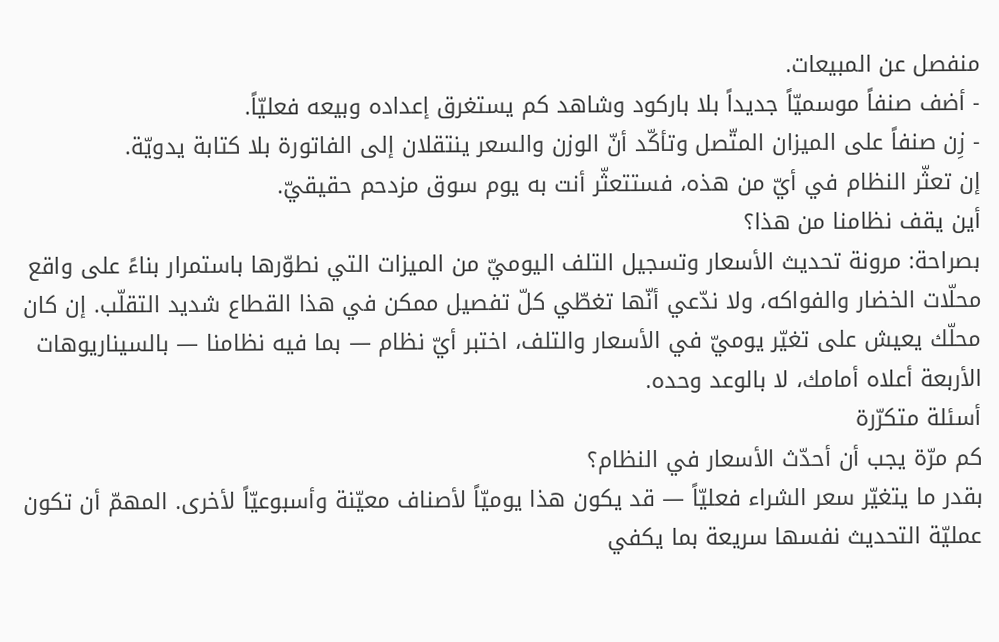منفصل عن المبيعات.
- أضف صنفاً موسميّاً جديداً بلا باركود وشاهد كم يستغرق إعداده وبيعه فعليّاً.
- زِن صنفاً على الميزان المتّصل وتأكّد أنّ الوزن والسعر ينتقلان إلى الفاتورة بلا كتابة يدويّة.
إن تعثّر النظام في أيّ من هذه، فستتعثّر أنت به يوم سوق مزدحم حقيقيّ.
أين يقف نظامنا من هذا؟
بصراحة: مرونة تحديث الأسعار وتسجيل التلف اليوميّ من الميزات التي نطوّرها باستمرار بناءً على واقع محلّات الخضار والفواكه، ولا ندّعي أنّها تغطّي كلّ تفصيل ممكن في هذا القطاع شديد التقلّب. إن كان محلّك يعيش على تغيّر يوميّ في الأسعار والتلف، اختبر أيّ نظام — بما فيه نظامنا — بالسيناريوهات الأربعة أعلاه أمامك، لا بالوعد وحده.
أسئلة متكرّرة
كم مرّة يجب أن أحدّث الأسعار في النظام؟
بقدر ما يتغيّر سعر الشراء فعليّاً — قد يكون هذا يوميّاً لأصناف معيّنة وأسبوعيّاً لأخرى. المهمّ أن تكون عمليّة التحديث نفسها سريعة بما يكفي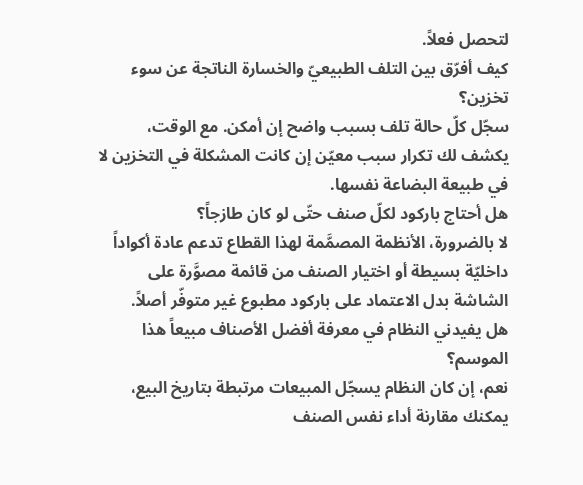لتحصل فعلاً.
كيف أفرّق بين التلف الطبيعيّ والخسارة الناتجة عن سوء تخزين؟
سجّل كلّ حالة تلف بسبب واضح إن أمكن. مع الوقت، يكشف لك تكرار سبب معيّن إن كانت المشكلة في التخزين لا في طبيعة البضاعة نفسها.
هل أحتاج باركود لكلّ صنف حتّى لو كان طازجاً؟
لا بالضرورة، الأنظمة المصمَّمة لهذا القطاع تدعم عادة أكواداً داخليّة بسيطة أو اختيار الصنف من قائمة مصوَّرة على الشاشة بدل الاعتماد على باركود مطبوع غير متوفّر أصلاً.
هل يفيدني النظام في معرفة أفضل الأصناف مبيعاً هذا الموسم؟
نعم، إن كان النظام يسجّل المبيعات مرتبطة بتاريخ البيع، يمكنك مقارنة أداء نفس الصنف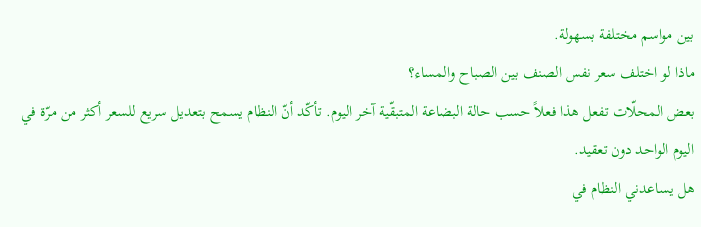بين مواسم مختلفة بسهولة.
ماذا لو اختلف سعر نفس الصنف بين الصباح والمساء؟
بعض المحلّات تفعل هذا فعلاً حسب حالة البضاعة المتبقّية آخر اليوم. تأكّد أنّ النظام يسمح بتعديل سريع للسعر أكثر من مرّة في اليوم الواحد دون تعقيد.
هل يساعدني النظام في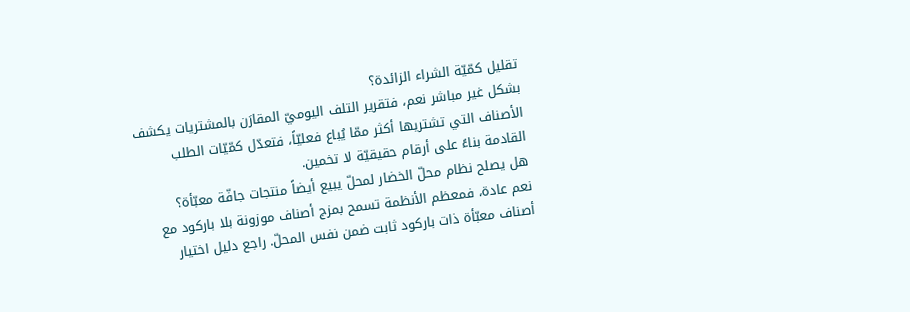تقليل كمّيّة الشراء الزائدة؟
بشكل غير مباشر نعم، فتقرير التلف اليوميّ المقارَن بالمشتريات يكشف الأصناف التي تشتريها أكثر ممّا يُباع فعليّاً، فتعدّل كمّيّات الطلب القادمة بناءً على أرقام حقيقيّة لا تخمين.
هل يصلح نظام محلّ الخضار لمحلّ يبيع أيضاً منتجات جافّة معبّأة؟
نعم عادة، فمعظم الأنظمة تسمح بمزج أصناف موزونة بلا باركود مع أصناف معبّأة ذات باركود ثابت ضمن نفس المحلّ. راجع دليل اختيار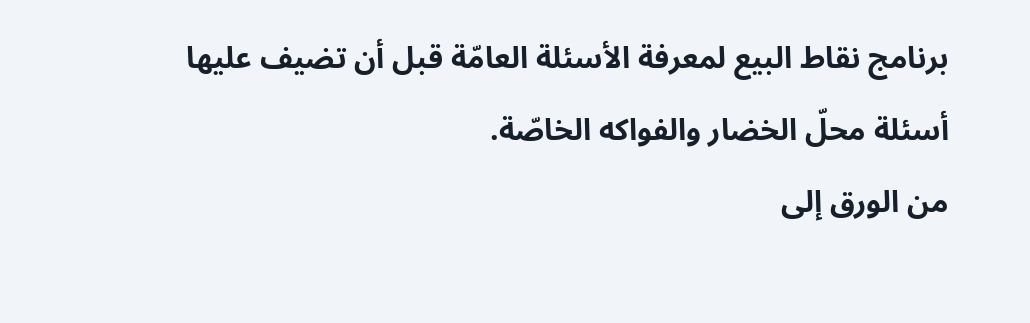برنامج نقاط البيع لمعرفة الأسئلة العامّة قبل أن تضيف عليها أسئلة محلّ الخضار والفواكه الخاصّة.
من الورق إلى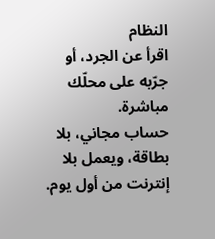النظام
اقرأ عن الجرد، أو جرّبه على محلّك مباشرة.
حساب مجاني، بلا بطاقة، ويعمل بلا إنترنت من أول يوم.